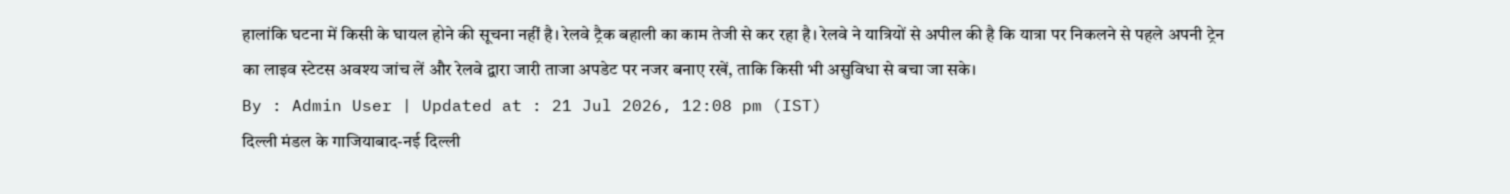हालांकि घटना में किसी के घायल होने की सूचना नहीं है। रेलवे ट्रैक बहाली का काम तेजी से कर रहा है। रेलवे ने यात्रियों से अपील की है कि यात्रा पर निकलने से पहले अपनी ट्रेन का लाइव स्टेटस अवश्य जांच लें और रेलवे द्वारा जारी ताजा अपडेट पर नजर बनाए रखें, ताकि किसी भी असुविधा से बचा जा सके।
By : Admin User | Updated at : 21 Jul 2026, 12:08 pm (IST)
दिल्ली मंडल के गाजियाबाद-नई दिल्ली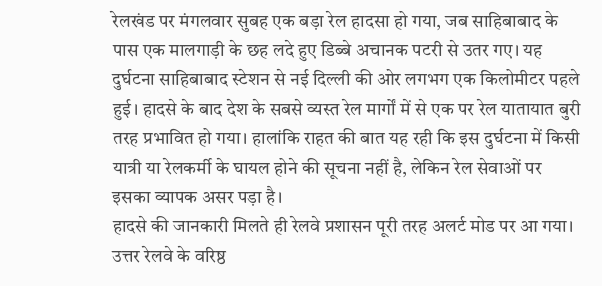रेलखंड पर मंगलवार सुबह एक बड़ा रेल हादसा हो गया, जब साहिबाबाद के पास एक मालगाड़ी के छह लदे हुए डिब्बे अचानक पटरी से उतर गए। यह दुर्घटना साहिबाबाद स्टेशन से नई दिल्ली की ओर लगभग एक किलोमीटर पहले हुई। हादसे के बाद देश के सबसे व्यस्त रेल मार्गों में से एक पर रेल यातायात बुरी तरह प्रभावित हो गया। हालांकि राहत की बात यह रही कि इस दुर्घटना में किसी यात्री या रेलकर्मी के घायल होने की सूचना नहीं है, लेकिन रेल सेवाओं पर इसका व्यापक असर पड़ा है।
हादसे की जानकारी मिलते ही रेलवे प्रशासन पूरी तरह अलर्ट मोड पर आ गया। उत्तर रेलवे के वरिष्ठ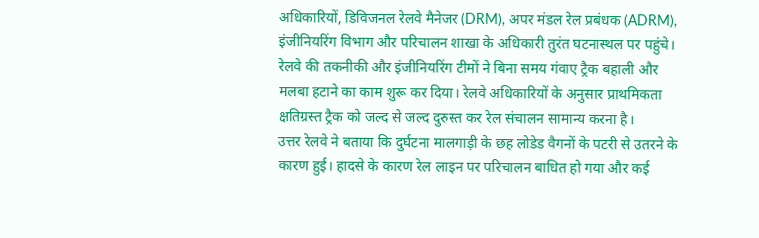अधिकारियों, डिविजनल रेलवे मैनेजर (DRM), अपर मंडल रेल प्रबंधक (ADRM), इंजीनियरिंग विभाग और परिचालन शाखा के अधिकारी तुरंत घटनास्थल पर पहुंचे। रेलवे की तकनीकी और इंजीनियरिंग टीमों ने बिना समय गंवाए ट्रैक बहाली और मलबा हटाने का काम शुरू कर दिया। रेलवे अधिकारियों के अनुसार प्राथमिकता क्षतिग्रस्त ट्रैक को जल्द से जल्द दुरुस्त कर रेल संचालन सामान्य करना है।
उत्तर रेलवे ने बताया कि दुर्घटना मालगाड़ी के छह लोडेड वैगनों के पटरी से उतरने के कारण हुई। हादसे के कारण रेल लाइन पर परिचालन बाधित हो गया और कई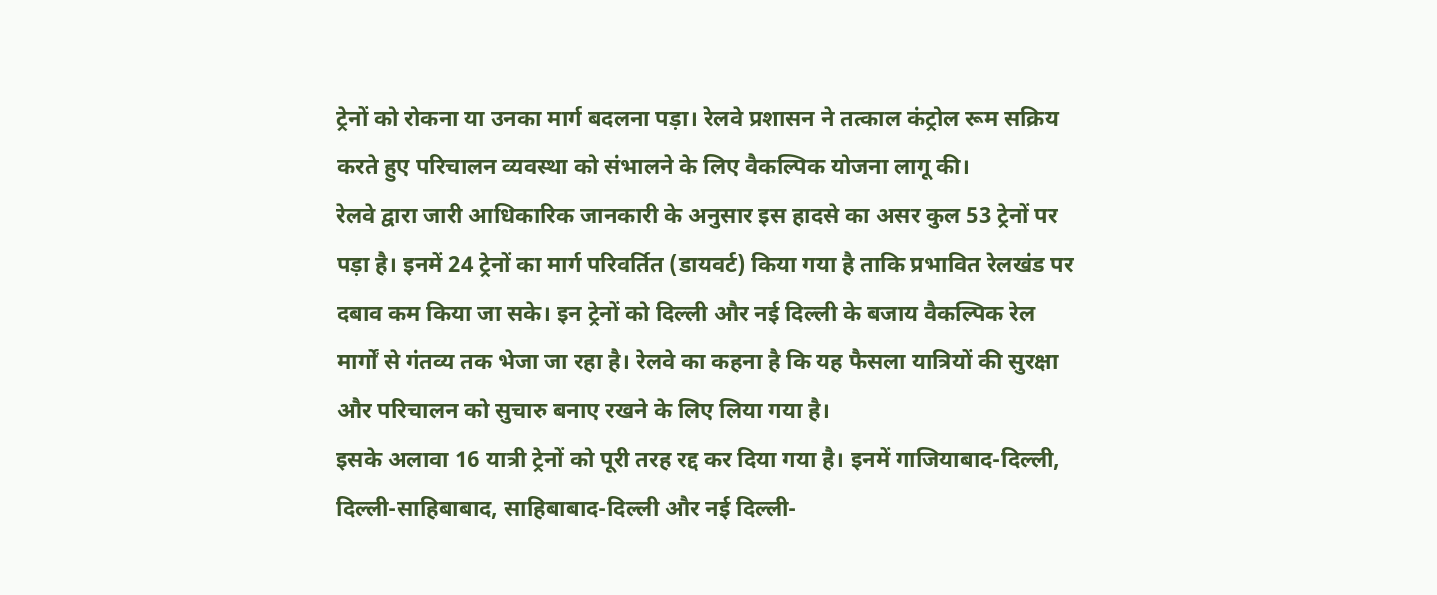ट्रेनों को रोकना या उनका मार्ग बदलना पड़ा। रेलवे प्रशासन ने तत्काल कंट्रोल रूम सक्रिय करते हुए परिचालन व्यवस्था को संभालने के लिए वैकल्पिक योजना लागू की।
रेलवे द्वारा जारी आधिकारिक जानकारी के अनुसार इस हादसे का असर कुल 53 ट्रेनों पर पड़ा है। इनमें 24 ट्रेनों का मार्ग परिवर्तित (डायवर्ट) किया गया है ताकि प्रभावित रेलखंड पर दबाव कम किया जा सके। इन ट्रेनों को दिल्ली और नई दिल्ली के बजाय वैकल्पिक रेल मार्गों से गंतव्य तक भेजा जा रहा है। रेलवे का कहना है कि यह फैसला यात्रियों की सुरक्षा और परिचालन को सुचारु बनाए रखने के लिए लिया गया है।
इसके अलावा 16 यात्री ट्रेनों को पूरी तरह रद्द कर दिया गया है। इनमें गाजियाबाद-दिल्ली, दिल्ली-साहिबाबाद, साहिबाबाद-दिल्ली और नई दिल्ली-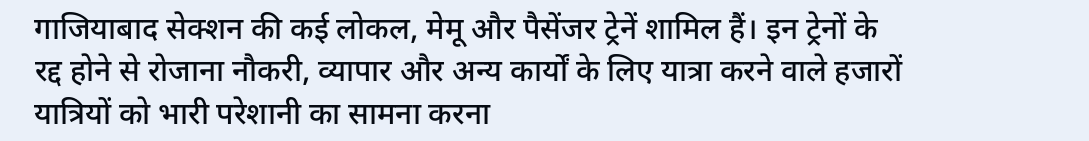गाजियाबाद सेक्शन की कई लोकल, मेमू और पैसेंजर ट्रेनें शामिल हैं। इन ट्रेनों के रद्द होने से रोजाना नौकरी, व्यापार और अन्य कार्यों के लिए यात्रा करने वाले हजारों यात्रियों को भारी परेशानी का सामना करना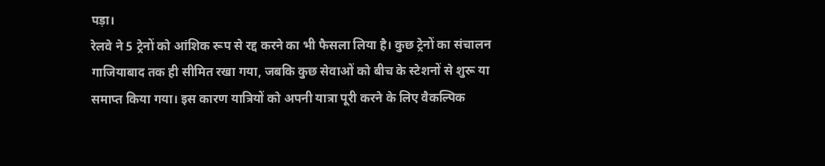पड़ा।
रेलवे ने 5 ट्रेनों को आंशिक रूप से रद्द करने का भी फैसला लिया है। कुछ ट्रेनों का संचालन गाजियाबाद तक ही सीमित रखा गया, जबकि कुछ सेवाओं को बीच के स्टेशनों से शुरू या समाप्त किया गया। इस कारण यात्रियों को अपनी यात्रा पूरी करने के लिए वैकल्पिक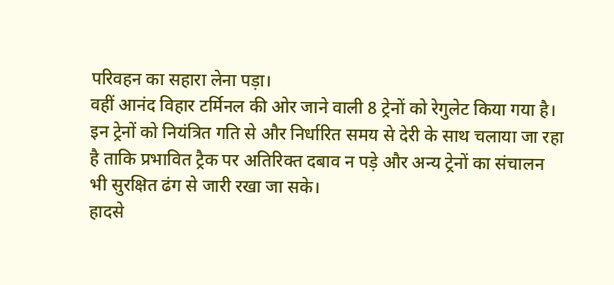परिवहन का सहारा लेना पड़ा।
वहीं आनंद विहार टर्मिनल की ओर जाने वाली 8 ट्रेनों को रेगुलेट किया गया है। इन ट्रेनों को नियंत्रित गति से और निर्धारित समय से देरी के साथ चलाया जा रहा है ताकि प्रभावित ट्रैक पर अतिरिक्त दबाव न पड़े और अन्य ट्रेनों का संचालन भी सुरक्षित ढंग से जारी रखा जा सके।
हादसे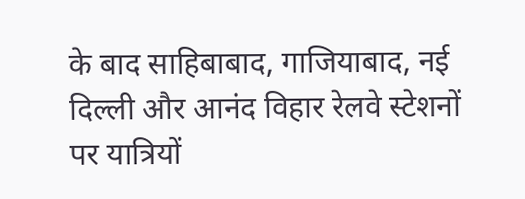के बाद साहिबाबाद, गाजियाबाद, नई दिल्ली और आनंद विहार रेलवे स्टेशनों पर यात्रियों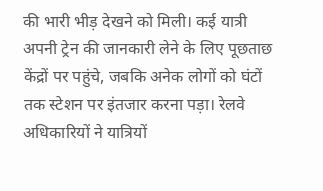की भारी भीड़ देखने को मिली। कई यात्री अपनी ट्रेन की जानकारी लेने के लिए पूछताछ केंद्रों पर पहुंचे, जबकि अनेक लोगों को घंटों तक स्टेशन पर इंतजार करना पड़ा। रेलवे अधिकारियों ने यात्रियों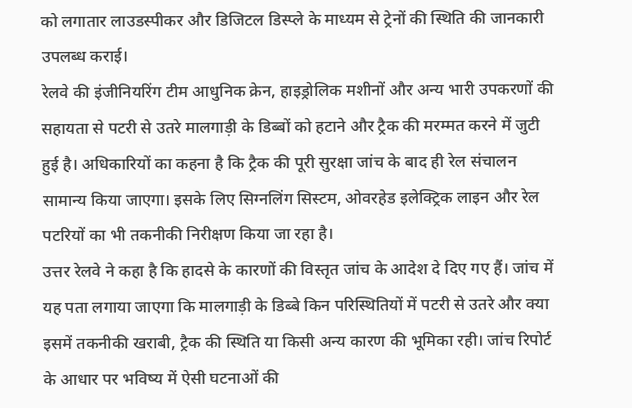को लगातार लाउडस्पीकर और डिजिटल डिस्प्ले के माध्यम से ट्रेनों की स्थिति की जानकारी उपलब्ध कराई।
रेलवे की इंजीनियरिंग टीम आधुनिक क्रेन, हाइड्रोलिक मशीनों और अन्य भारी उपकरणों की सहायता से पटरी से उतरे मालगाड़ी के डिब्बों को हटाने और ट्रैक की मरम्मत करने में जुटी हुई है। अधिकारियों का कहना है कि ट्रैक की पूरी सुरक्षा जांच के बाद ही रेल संचालन सामान्य किया जाएगा। इसके लिए सिग्नलिंग सिस्टम, ओवरहेड इलेक्ट्रिक लाइन और रेल पटरियों का भी तकनीकी निरीक्षण किया जा रहा है।
उत्तर रेलवे ने कहा है कि हादसे के कारणों की विस्तृत जांच के आदेश दे दिए गए हैं। जांच में यह पता लगाया जाएगा कि मालगाड़ी के डिब्बे किन परिस्थितियों में पटरी से उतरे और क्या इसमें तकनीकी खराबी, ट्रैक की स्थिति या किसी अन्य कारण की भूमिका रही। जांच रिपोर्ट के आधार पर भविष्य में ऐसी घटनाओं की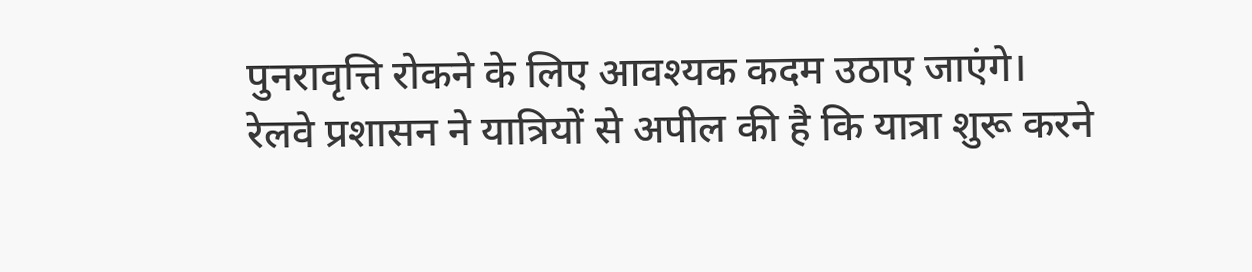पुनरावृत्ति रोकने के लिए आवश्यक कदम उठाए जाएंगे।
रेलवे प्रशासन ने यात्रियों से अपील की है कि यात्रा शुरू करने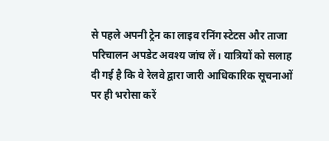से पहले अपनी ट्रेन का लाइव रनिंग स्टेटस और ताजा परिचालन अपडेट अवश्य जांच लें। यात्रियों को सलाह दी गई है कि वे रेलवे द्वारा जारी आधिकारिक सूचनाओं पर ही भरोसा करें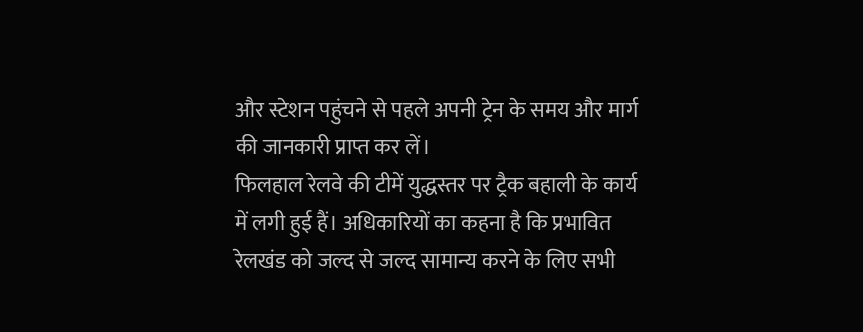और स्टेशन पहुंचने से पहले अपनी ट्रेन के समय और मार्ग की जानकारी प्राप्त कर लें।
फिलहाल रेलवे की टीमें युद्धस्तर पर ट्रैक बहाली के कार्य में लगी हुई हैं। अधिकारियों का कहना है कि प्रभावित रेलखंड को जल्द से जल्द सामान्य करने के लिए सभी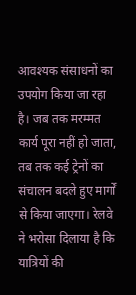आवश्यक संसाधनों का उपयोग किया जा रहा है। जब तक मरम्मत कार्य पूरा नहीं हो जाता, तब तक कई ट्रेनों का संचालन बदले हुए मार्गों से किया जाएगा। रेलवे ने भरोसा दिलाया है कि यात्रियों की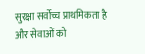सुरक्षा सर्वोच्च प्राथमिकता है और सेवाओं को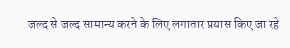जल्द से जल्द सामान्य करने के लिए लगातार प्रयास किए जा रहे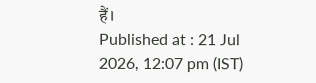हैं।
Published at : 21 Jul 2026, 12:07 pm (IST)